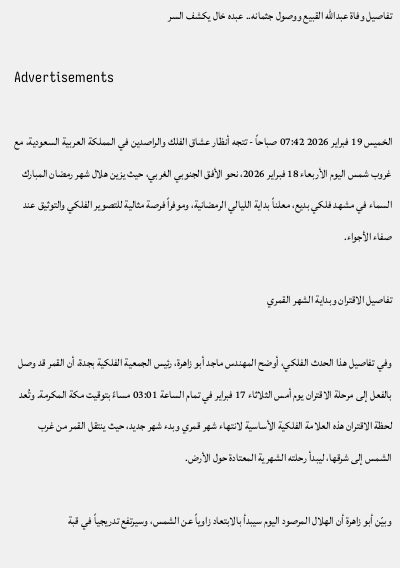تفاصيل وفاة عبدالله القبيع ووصول جثمانه.. عبده خال يكشف السر

Advertisements

الخميس 19 فبراير 2026 07:42 صباحاً - تتجه أنظار عشاق الفلك والراصدين في المملكة العربية السعودية، مع غروب شمس اليوم الأربعاء 18 فبراير 2026، نحو الأفق الجنوبي الغربي، حيث يزين هلال شهر رمضان المبارك السماء في مشهد فلكي بديع، معلناً بداية الليالي الرمضانية، وموفراً فرصة مثالية للتصوير الفلكي والتوثيق عند صفاء الأجواء.

تفاصيل الاقتران وبداية الشهر القمري

وفي تفاصيل هذا الحدث الفلكي، أوضح المهندس ماجد أبو زاهرة، رئيس الجمعية الفلكية بجدة، أن القمر قد وصل بالفعل إلى مرحلة الاقتران يوم أمس الثلاثاء 17 فبراير في تمام الساعة 03:01 مساءً بتوقيت مكة المكرمة. وتُعد لحظة الاقتران هذه العلامة الفلكية الأساسية لانتهاء شهر قمري وبدء شهر جديد، حيث ينتقل القمر من غرب الشمس إلى شرقها، ليبدأ رحلته الشهرية المعتادة حول الأرض.

وبيّن أبو زاهرة أن الهلال المرصود اليوم سيبدأ بالابتعاد زاوياً عن الشمس، وسيرتفع تدريجياً في قبة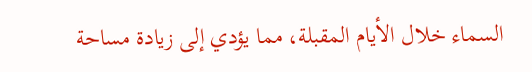السماء خلال الأيام المقبلة، مما يؤدي إلى زيادة مساحة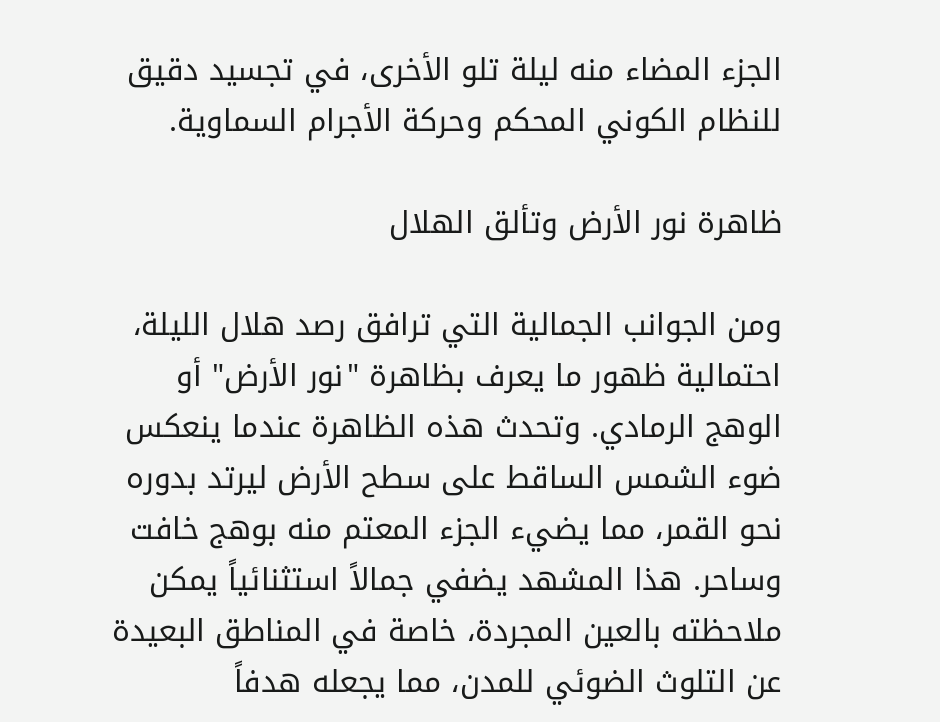الجزء المضاء منه ليلة تلو الأخرى، في تجسيد دقيق للنظام الكوني المحكم وحركة الأجرام السماوية.

ظاهرة نور الأرض وتألق الهلال

ومن الجوانب الجمالية التي ترافق رصد هلال الليلة، احتمالية ظهور ما يعرف بظاهرة "نور الأرض" أو الوهج الرمادي. وتحدث هذه الظاهرة عندما ينعكس ضوء الشمس الساقط على سطح الأرض ليرتد بدوره نحو القمر، مما يضيء الجزء المعتم منه بوهج خافت وساحر. هذا المشهد يضفي جمالاً استثنائياً يمكن ملاحظته بالعين المجردة، خاصة في المناطق البعيدة عن التلوث الضوئي للمدن، مما يجعله هدفاً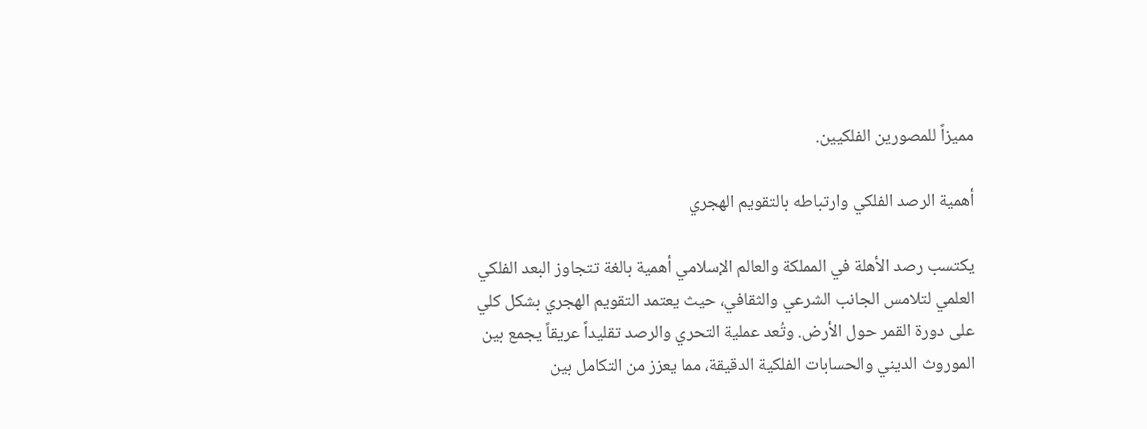مميزاً للمصورين الفلكيين.

أهمية الرصد الفلكي وارتباطه بالتقويم الهجري

يكتسب رصد الأهلة في المملكة والعالم الإسلامي أهمية بالغة تتجاوز البعد الفلكي العلمي لتلامس الجانب الشرعي والثقافي، حيث يعتمد التقويم الهجري بشكل كلي على دورة القمر حول الأرض. وتُعد عملية التحري والرصد تقليداً عريقاً يجمع بين الموروث الديني والحسابات الفلكية الدقيقة، مما يعزز من التكامل بين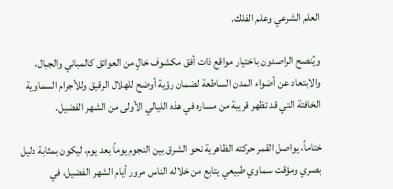العلم الشرعي وعلم الفلك.

ويُنصح الراصدون باختيار مواقع ذات أفق مكشوف خالٍ من العوائق كالمباني والجبال، والابتعاد عن أضواء المدن الساطعة لضمان رؤية أوضح للهلال الرقيق وللأجرام السماوية الخافتة التي قد تظهر قريبة من مساره في هذه الليالي الأولى من الشهر الفضيل.

ختاماً، يواصل القمر حركته الظاهرية نحو الشرق بين النجوم يوماً بعد يوم، ليكون بمثابة دليل بصري ومؤقت سماوي طبيعي يتابع من خلاله الناس مرور أيام الشهر الفضيل، في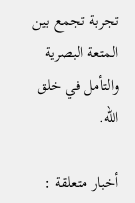تجربة تجمع بين المتعة البصرية والتأمل في خلق الله.

أخبار متعلقة :